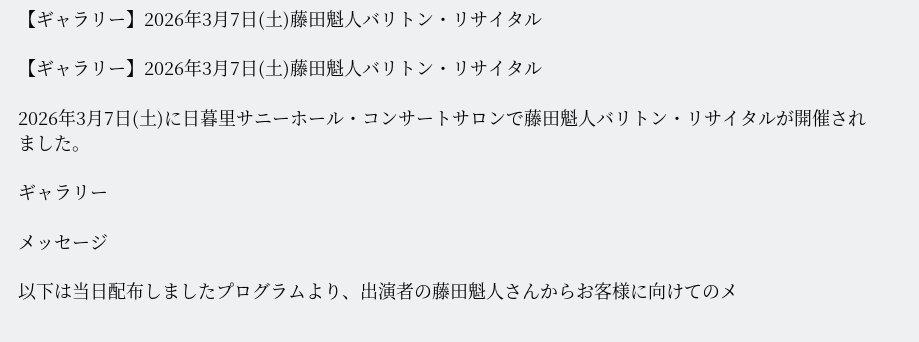【ギャラリー】2026年3月7日(土)藤田魁人バリトン・リサイタル

【ギャラリー】2026年3月7日(土)藤田魁人バリトン・リサイタル

2026年3月7日(土)に日暮里サニーホール・コンサートサロンで藤田魁人バリトン・リサイタルが開催されました。

ギャラリー

メッセージ

以下は当日配布しましたプログラムより、出演者の藤田魁人さんからお客様に向けてのメ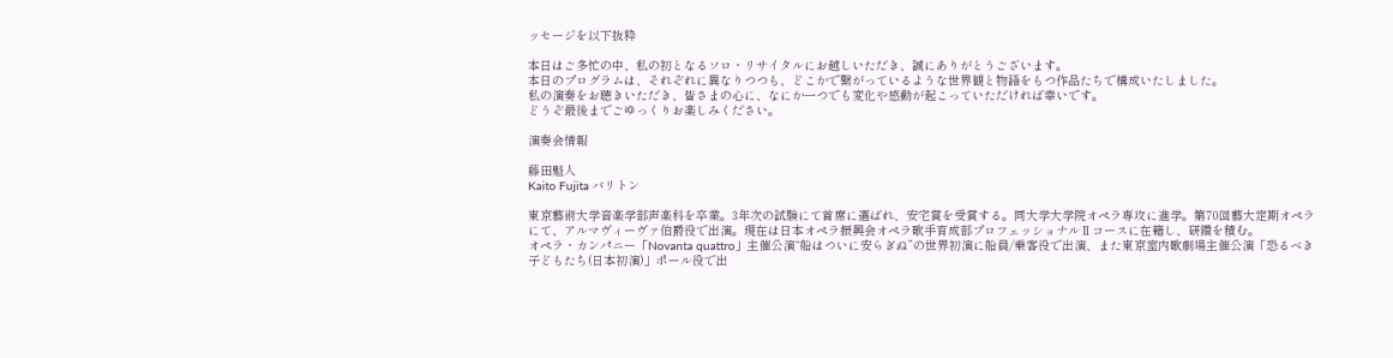ッセージを以下抜粋

本日はご多忙の中、私の初となるソロ・リサイタルにお越しいただき、誠にありがとうございます。
本日のプログラムは、それぞれに異なりつつも、どこかで繋がっているような世界観と物語をもつ作品たちで構成いたしました。
私の演奏をお聴きいただき、皆さまの心に、なにか一つでも変化や感動が起こっていただければ幸いです。
どうぞ最後までごゆっくりお楽しみください。

演奏会情報

藤田魁人
Kaito Fujita バリトン

東京藝術大学音楽学部声楽科を卒業。3年次の試験にて首席に選ばれ、安宅賞を受賞する。同大学大学院オペラ専攻に進学。第70回藝大定期オペラにて、アルマヴィーヴァ伯爵役で出演。現在は日本オペラ振興会オペラ歌手育成部プロフェッショナルⅡコースに在籍し、研鑽を積む。
オペラ・カンパニー「Novanta quattro」主催公演“船はついに安らぎぬ”の世界初演に船員/乗客役で出演、また東京室内歌劇場主催公演「恐るべき子どもたち(日本初演)」ポール役で出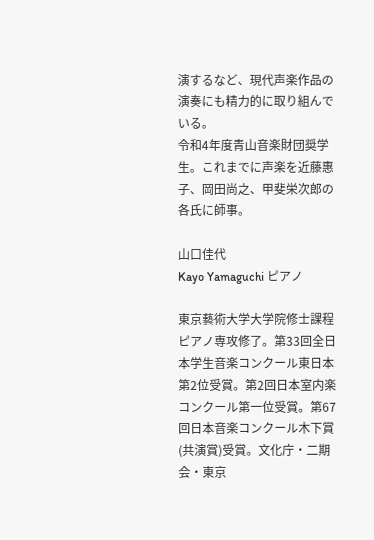演するなど、現代声楽作品の演奏にも精力的に取り組んでいる。
令和4年度青山音楽財団奨学生。これまでに声楽を近藤惠子、岡田尚之、甲斐栄次郎の各氏に師事。

山口佳代
Kayo Yamaguchi ピアノ

東京藝術大学大学院修士課程ピアノ専攻修了。第33回全日本学生音楽コンクール東日本第2位受賞。第2回日本室内楽コンクール第一位受賞。第67回日本音楽コンクール木下賞(共演賞)受賞。文化庁・二期会・東京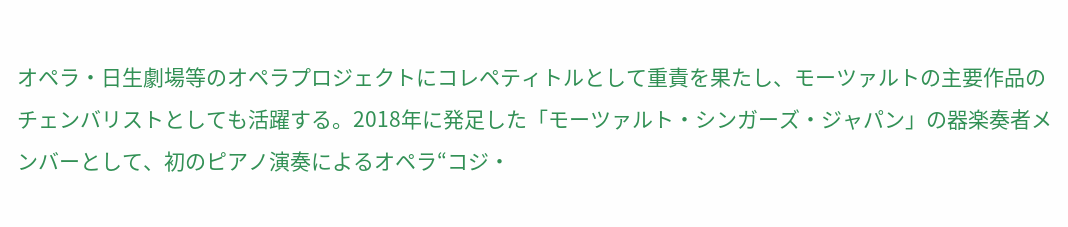オペラ・日生劇場等のオペラプロジェクトにコレペティトルとして重責を果たし、モーツァルトの主要作品のチェンバリストとしても活躍する。2018年に発足した「モーツァルト・シンガーズ・ジャパン」の器楽奏者メンバーとして、初のピアノ演奏によるオペラ“コジ・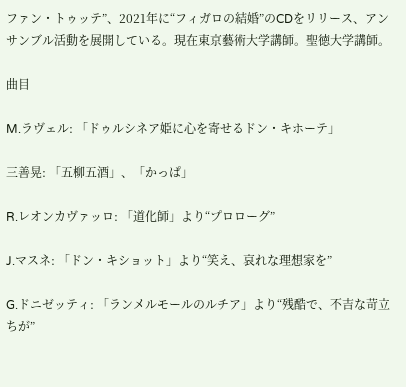ファン・トゥッテ”、2021年に“フィガロの結婚”のCDをリリース、アンサンブル活動を展開している。現在東京藝術大学講師。聖徳大学講師。

曲目

M.ラヴェル: 「ドゥルシネア姫に心を寄せるドン・キホーテ」

三善晃: 「五柳五酒」、「かっぱ」

R.レオンカヴァッロ: 「道化師」より“プロローグ”

J.マスネ: 「ドン・キショット」より“笑え、哀れな理想家を”

G.ドニゼッティ: 「ランメルモールのルチア」より“残酷で、不吉な苛立ちが”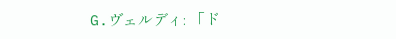G.ヴェルディ: 「ド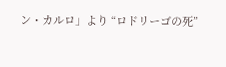ン・カルロ」より “ロドリーゴの死”